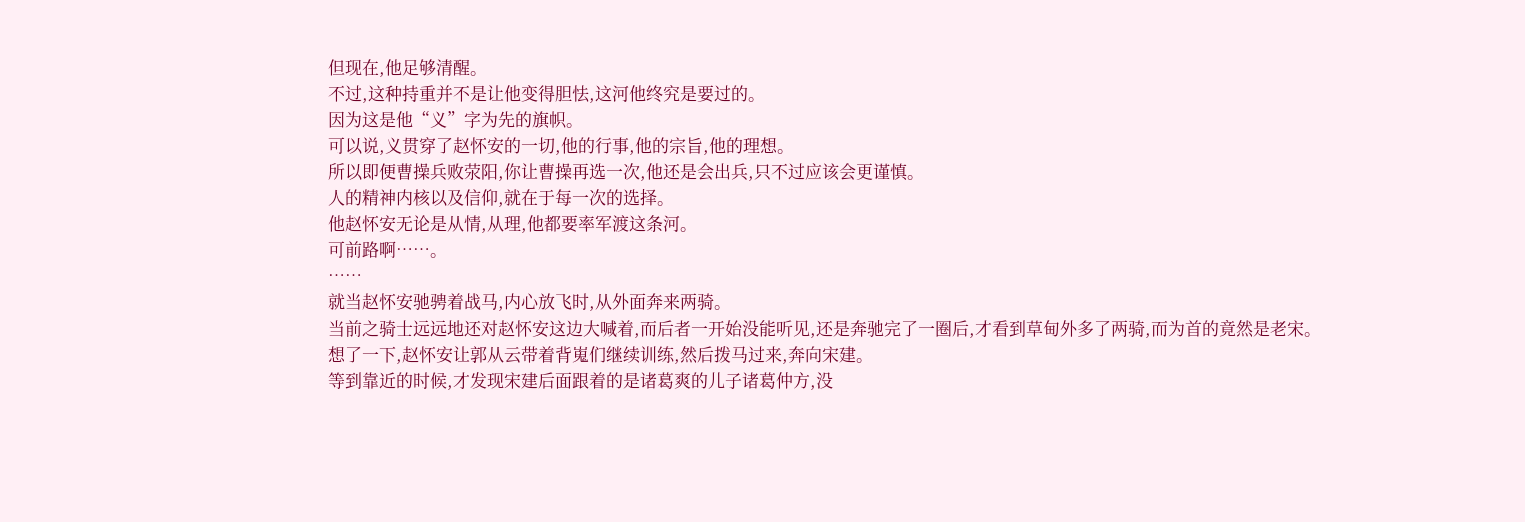但现在,他足够清醒。
不过,这种持重并不是让他变得胆怯,这河他终究是要过的。
因为这是他“义”字为先的旗帜。
可以说,义贯穿了赵怀安的一切,他的行事,他的宗旨,他的理想。
所以即便曹操兵败荥阳,你让曹操再选一次,他还是会出兵,只不过应该会更谨慎。
人的精神内核以及信仰,就在于每一次的选择。
他赵怀安无论是从情,从理,他都要率军渡这条河。
可前路啊……。
……
就当赵怀安驰骋着战马,内心放飞时,从外面奔来两骑。
当前之骑士远远地还对赵怀安这边大喊着,而后者一开始没能听见,还是奔驰完了一圈后,才看到草甸外多了两骑,而为首的竟然是老宋。
想了一下,赵怀安让郭从云带着背嵬们继续训练,然后拨马过来,奔向宋建。
等到靠近的时候,才发现宋建后面跟着的是诸葛爽的儿子诸葛仲方,没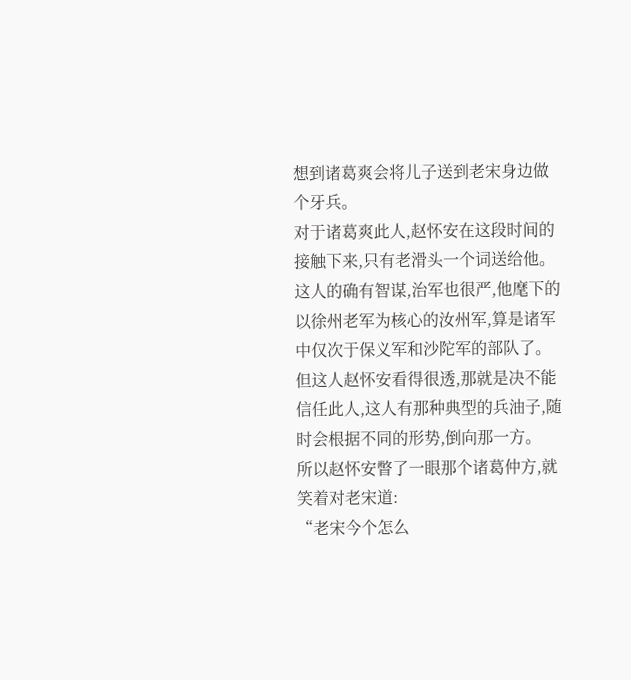想到诸葛爽会将儿子送到老宋身边做个牙兵。
对于诸葛爽此人,赵怀安在这段时间的接触下来,只有老滑头一个词送给他。
这人的确有智谋,治军也很严,他麾下的以徐州老军为核心的汝州军,算是诸军中仅次于保义军和沙陀军的部队了。
但这人赵怀安看得很透,那就是决不能信任此人,这人有那种典型的兵油子,随时会根据不同的形势,倒向那一方。
所以赵怀安瞥了一眼那个诸葛仲方,就笑着对老宋道:
“老宋今个怎么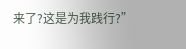来了?这是为我践行?”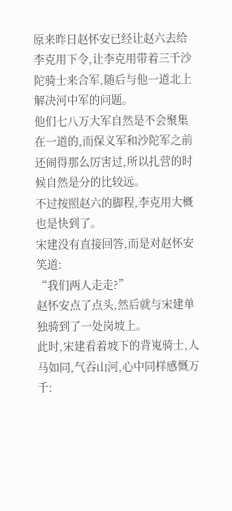原来昨日赵怀安已经让赵六去给李克用下令,让李克用带着三千沙陀骑士来合军,随后与他一道北上解决河中军的问题。
他们七八万大军自然是不会聚集在一道的,而保义军和沙陀军之前还闹得那么厉害过,所以扎营的时候自然是分的比较远。
不过按照赵六的脚程,李克用大概也是快到了。
宋建没有直接回答,而是对赵怀安笑道:
“我们两人走走?”
赵怀安点了点头,然后就与宋建单独骑到了一处岗坡上。
此时,宋建看着坡下的背嵬骑士,人马如同,气吞山河,心中同样感慨万千: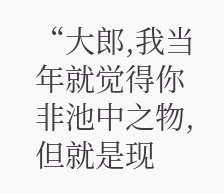“大郎,我当年就觉得你非池中之物,但就是现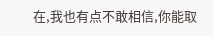在,我也有点不敢相信,你能取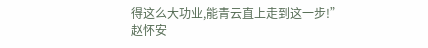得这么大功业,能青云直上走到这一步!”
赵怀安